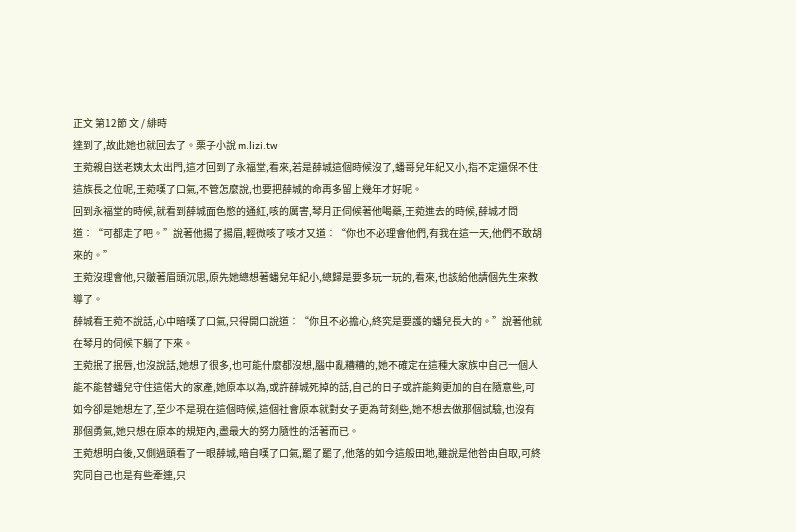正文 第12節 文 / 緋時
達到了,故此她也就回去了。栗子小說 m.lizi.tw
王菀親自送老姨太太出門,這才回到了永福堂,看來,若是薛城這個時候沒了,蟠哥兒年紀又小,指不定還保不住這族長之位呢,王菀嘆了口氣,不管怎麼說,也要把薛城的命再多留上幾年才好呢。
回到永福堂的時候,就看到薛城面色憋的通紅,咳的厲害,琴月正伺候著他喝藥,王菀進去的時候,薛城才問道︰“可都走了吧。”說著他揚了揚眉,輕微咳了咳才又道︰“你也不必理會他們,有我在這一天,他們不敢胡來的。”
王菀沒理會他,只皺著眉頭沉思,原先她總想著蟠兒年紀小,總歸是要多玩一玩的,看來,也該給他請個先生來教導了。
薛城看王菀不說話,心中暗嘆了口氣,只得開口說道︰“你且不必擔心,終究是要護的蟠兒長大的。”說著他就在琴月的伺候下躺了下來。
王菀抿了抿唇,也沒說話,她想了很多,也可能什麼都沒想,腦中亂糟糟的,她不確定在這種大家族中自己一個人能不能替蟠兒守住這偌大的家產,她原本以為,或許薛城死掉的話,自己的日子或許能夠更加的自在隨意些,可如今卻是她想左了,至少不是現在這個時候,這個社會原本就對女子更為苛刻些,她不想去做那個試驗,也沒有那個勇氣,她只想在原本的規矩內,盡最大的努力隨性的活著而已。
王菀想明白後,又側過頭看了一眼薛城,暗自嘆了口氣,罷了罷了,他落的如今這般田地,雖說是他咎由自取,可終究同自己也是有些牽連,只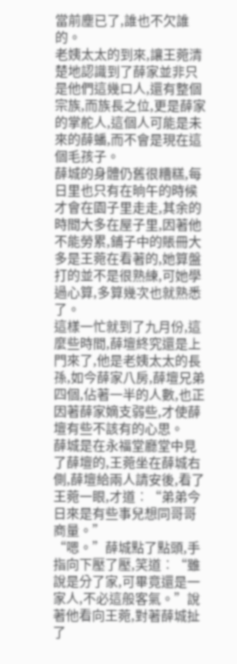當前塵已了,誰也不欠誰的。
老姨太太的到來,讓王菀清楚地認識到了薛家並非只是他們這幾口人,還有整個宗族,而族長之位,更是薛家的掌舵人,這個人可能是未來的薛蟠,而不會是現在這個毛孩子。
薛城的身體仍舊很糟糕,每日里也只有在晌午的時候才會在園子里走走,其余的時間大多在屋子里,因著他不能勞累,鋪子中的賬冊大多是王菀在看著的,她算盤打的並不是很熟練,可她學過心算,多算幾次也就熟悉了。
這樣一忙就到了九月份,這麼些時間,薛壇終究還是上門來了,他是老姨太太的長孫,如今薛家八房,薛壇兄弟四個,佔著一半的人數,也正因著薛家嫡支弱些,才使薛壇有些不該有的心思。
薛城是在永福堂廳堂中見了薛壇的,王菀坐在薛城右側,薛壇給兩人請安後,看了王菀一眼,才道︰“弟弟今日來是有些事兒想同哥哥商量。”
“嗯。”薛城點了點頭,手指向下壓了壓,笑道︰“雖說是分了家,可畢竟還是一家人,不必這般客氣。”說著他看向王菀,對著薛城扯了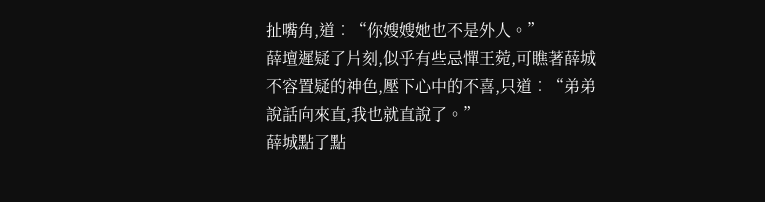扯嘴角,道︰“你嫂嫂她也不是外人。”
薛壇遲疑了片刻,似乎有些忌憚王菀,可瞧著薛城不容置疑的神色,壓下心中的不喜,只道︰“弟弟說話向來直,我也就直說了。”
薛城點了點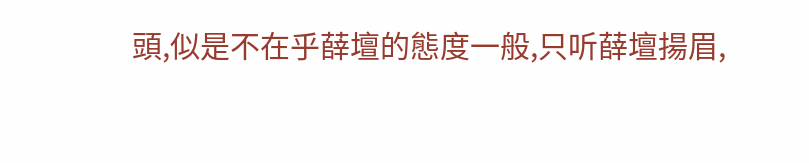頭,似是不在乎薛壇的態度一般,只听薛壇揚眉,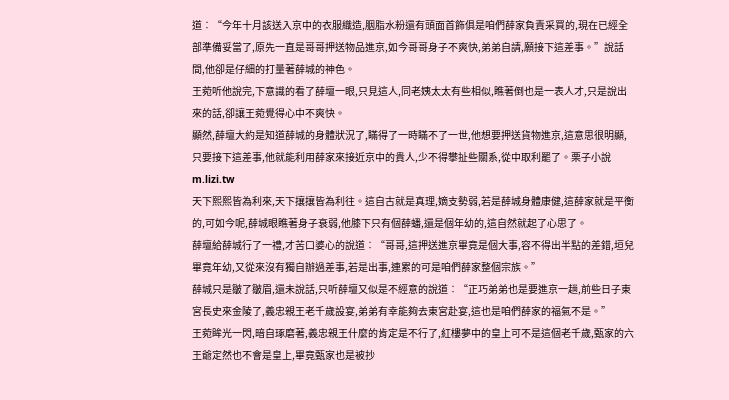道︰“今年十月該送入京中的衣服織造,胭脂水粉還有頭面首飾俱是咱們薛家負責采買的,現在已經全部準備妥當了,原先一直是哥哥押送物品進京,如今哥哥身子不爽快,弟弟自請,願接下這差事。”說話間,他卻是仔細的打量著薛城的神色。
王菀听他說完,下意識的看了薛壇一眼,只見這人,同老姨太太有些相似,瞧著倒也是一表人才,只是說出來的話,卻讓王菀覺得心中不爽快。
顯然,薛壇大約是知道薛城的身體狀況了,瞞得了一時瞞不了一世,他想要押送貨物進京,這意思很明顯,只要接下這差事,他就能利用薛家來接近京中的貴人,少不得攀扯些關系,從中取利罷了。栗子小說 m.lizi.tw
天下熙熙皆為利來,天下攘攘皆為利往。這自古就是真理,嫡支勢弱,若是薛城身體康健,這薛家就是平衡的,可如今呢,薛城眼瞧著身子衰弱,他膝下只有個薛蟠,還是個年幼的,這自然就起了心思了。
薛壇給薛城行了一禮,才苦口婆心的說道︰“哥哥,這押送進京畢竟是個大事,容不得出半點的差錯,垣兒畢竟年幼,又從來沒有獨自辦過差事,若是出事,連累的可是咱們薛家整個宗族。”
薛城只是皺了皺眉,還未說話,只听薛壇又似是不經意的說道︰“正巧弟弟也是要進京一趟,前些日子東宮長史來金陵了,義忠親王老千歲設宴,弟弟有幸能夠去東宮赴宴,這也是咱們薛家的福氣不是。”
王菀眸光一閃,暗自琢磨著,義忠親王什麼的肯定是不行了,紅樓夢中的皇上可不是這個老千歲,甄家的六王爺定然也不會是皇上,畢竟甄家也是被抄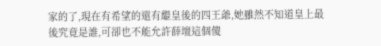家的了,現在有希望的還有繼皇後的四王爺,她雖然不知道皇上最後究竟是誰,可卻也不能允許薛壇這個傻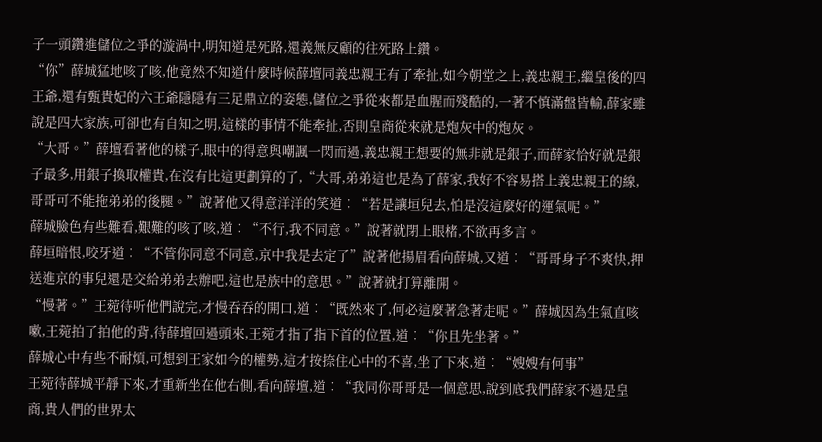子一頭鑽進儲位之爭的漩渦中,明知道是死路,還義無反顧的往死路上鑽。
“你”薛城猛地咳了咳,他竟然不知道什麼時候薛壇同義忠親王有了牽扯,如今朝堂之上,義忠親王,繼皇後的四王爺,還有甄貴妃的六王爺隱隱有三足鼎立的姿態,儲位之爭從來都是血腥而殘酷的,一著不慎滿盤皆輸,薛家雖說是四大家族,可卻也有自知之明,這樣的事情不能牽扯,否則皇商從來就是炮灰中的炮灰。
“大哥。”薛壇看著他的樣子,眼中的得意與嘲諷一閃而過,義忠親王想要的無非就是銀子,而薛家恰好就是銀子最多,用銀子換取權貴,在沒有比這更劃算的了,“大哥,弟弟這也是為了薛家,我好不容易搭上義忠親王的線,哥哥可不能拖弟弟的後腿。”說著他又得意洋洋的笑道︰“若是讓垣兒去,怕是沒這麼好的運氣呢。”
薛城臉色有些難看,艱難的咳了咳,道︰“不行,我不同意。”說著就閉上眼楮,不欲再多言。
薛垣暗恨,咬牙道︰“不管你同意不同意,京中我是去定了”說著他揚眉看向薛城,又道︰“哥哥身子不爽快,押送進京的事兒還是交給弟弟去辦吧,這也是族中的意思。”說著就打算離開。
“慢著。”王菀待听他們說完,才慢吞吞的開口,道︰“既然來了,何必這麼著急著走呢。”薛城因為生氣直咳嗽,王菀拍了拍他的背,待薛壇回過頭來,王菀才指了指下首的位置,道︰“你且先坐著。”
薛城心中有些不耐煩,可想到王家如今的權勢,這才按捺住心中的不喜,坐了下來,道︰“嫂嫂有何事”
王菀待薛城平靜下來,才重新坐在他右側,看向薛壇,道︰“我同你哥哥是一個意思,說到底我們薛家不過是皇商,貴人們的世界太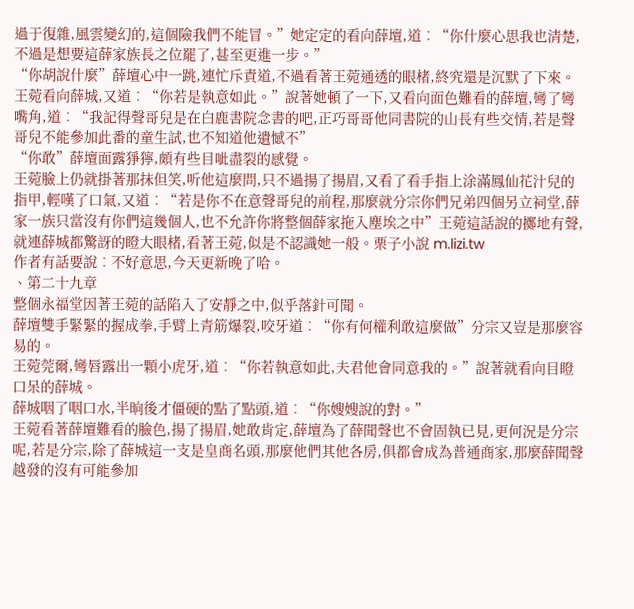過于復雜,風雲變幻的,這個險我們不能冒。”她定定的看向薛壇,道︰“你什麼心思我也清楚,不過是想要這薛家族長之位罷了,甚至更進一步。”
“你胡說什麼”薛壇心中一跳,連忙斥責道,不過看著王菀通透的眼楮,終究還是沉默了下來。
王菀看向薛城,又道︰“你若是執意如此。”說著她頓了一下,又看向面色難看的薛壇,彎了彎嘴角,道︰“我記得聲哥兒是在白鹿書院念書的吧,正巧哥哥他同書院的山長有些交情,若是聲哥兒不能參加此番的童生試,也不知道他遺憾不”
“你敢”薛壇面露猙獰,頗有些目呲盡裂的感覺。
王菀臉上仍就掛著那抹但笑,听他這麼問,只不過揚了揚眉,又看了看手指上涂滿鳳仙花汁兒的指甲,輕嘆了口氣,又道︰“若是你不在意聲哥兒的前程,那麼就分宗你們兄弟四個另立祠堂,薛家一族只當沒有你們這幾個人,也不允許你將整個薛家拖入塵埃之中”王菀這話說的擲地有聲,就連薛城都驚訝的瞪大眼楮,看著王菀,似是不認識她一般。栗子小說 m.lizi.tw
作者有話要說︰不好意思,今天更新晚了哈。
、第二十九章
整個永福堂因著王菀的話陷入了安靜之中,似乎落針可聞。
薛壇雙手緊緊的握成拳,手臂上青筋爆裂,咬牙道︰“你有何權利敢這麼做”分宗又豈是那麼容易的。
王菀莞爾,彎唇露出一顆小虎牙,道︰“你若執意如此,夫君他會同意我的。”說著就看向目瞪口呆的薛城。
薛城咽了咽口水,半晌後才僵硬的點了點頭,道︰“你嫂嫂說的對。”
王菀看著薛壇難看的臉色,揚了揚眉,她敢肯定,薛壇為了薛聞聲也不會固執已見,更何況是分宗呢,若是分宗,除了薛城這一支是皇商名頭,那麼他們其他各房,俱都會成為普通商家,那麼薛聞聲越發的沒有可能參加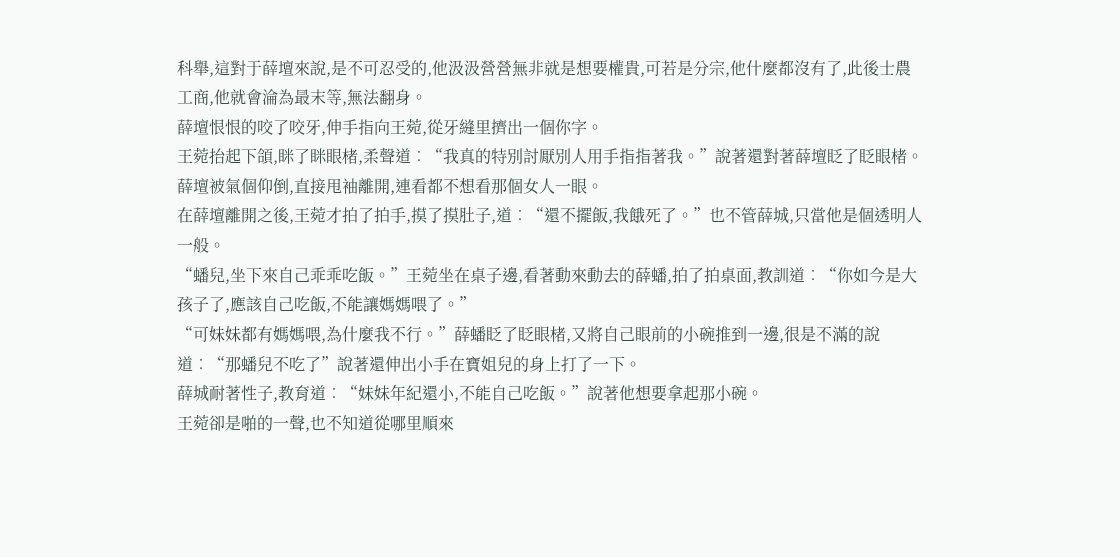科舉,這對于薛壇來說,是不可忍受的,他汲汲營營無非就是想要權貴,可若是分宗,他什麼都沒有了,此後士農工商,他就會淪為最末等,無法翻身。
薛壇恨恨的咬了咬牙,伸手指向王菀,從牙縫里擠出一個你字。
王菀抬起下頜,眯了眯眼楮,柔聲道︰“我真的特別討厭別人用手指指著我。”說著還對著薛壇眨了眨眼楮。
薛壇被氣個仰倒,直接甩袖離開,連看都不想看那個女人一眼。
在薛壇離開之後,王菀才拍了拍手,摸了摸肚子,道︰“還不擺飯,我餓死了。”也不管薛城,只當他是個透明人一般。
“蟠兒,坐下來自己乖乖吃飯。”王菀坐在桌子邊,看著動來動去的薛蟠,拍了拍桌面,教訓道︰“你如今是大孩子了,應該自己吃飯,不能讓媽媽喂了。”
“可妹妹都有媽媽喂,為什麼我不行。”薛蟠眨了眨眼楮,又將自己眼前的小碗推到一邊,很是不滿的說道︰“那蟠兒不吃了”說著還伸出小手在寶姐兒的身上打了一下。
薛城耐著性子,教育道︰“妹妹年紀還小,不能自己吃飯。”說著他想要拿起那小碗。
王菀卻是啪的一聲,也不知道從哪里順來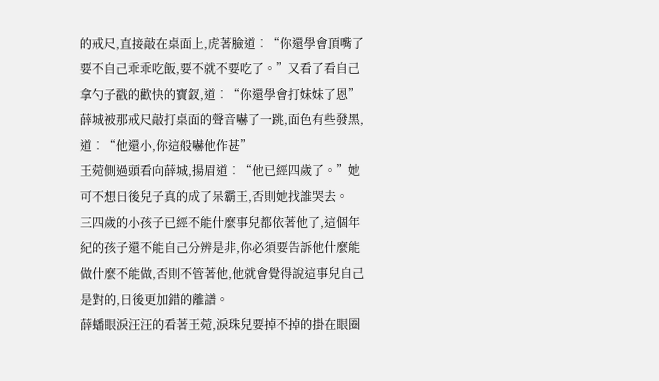的戒尺,直接敲在桌面上,虎著臉道︰“你還學會頂嘴了要不自己乖乖吃飯,要不就不要吃了。”又看了看自己拿勺子戳的歡快的寶釵,道︰“你還學會打妹妹了恩”
薛城被那戒尺敲打桌面的聲音嚇了一跳,面色有些發黑,道︰“他還小,你這般嚇他作甚”
王菀側過頭看向薛城,揚眉道︰“他已經四歲了。”她可不想日後兒子真的成了呆霸王,否則她找誰哭去。
三四歲的小孩子已經不能什麼事兒都依著他了,這個年紀的孩子還不能自己分辨是非,你必須要告訴他什麼能做什麼不能做,否則不管著他,他就會覺得說這事兒自己是對的,日後更加錯的離譜。
薛蟠眼淚汪汪的看著王菀,淚珠兒要掉不掉的掛在眼圈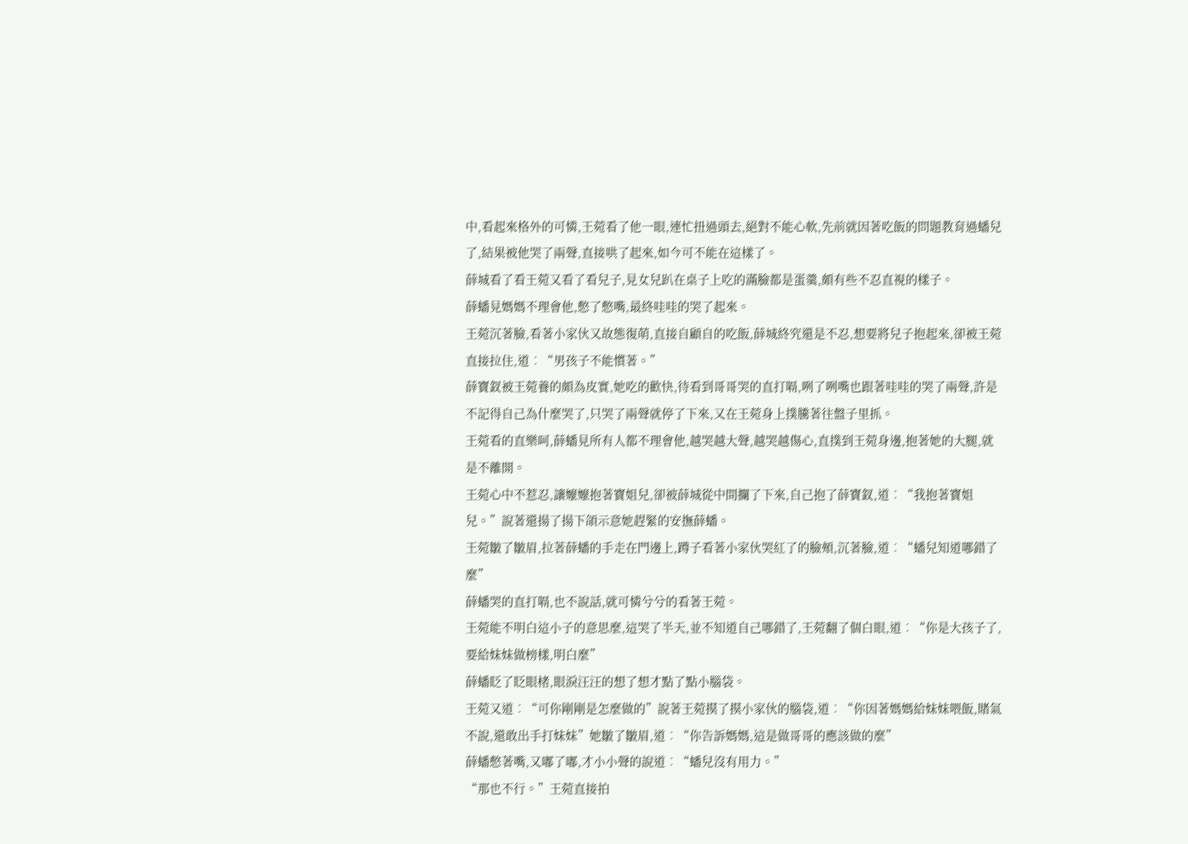中,看起來格外的可憐,王菀看了他一眼,連忙扭過頭去,絕對不能心軟,先前就因著吃飯的問題教育過蟠兒了,結果被他哭了兩聲,直接哄了起來,如今可不能在這樣了。
薛城看了看王菀又看了看兒子,見女兒趴在桌子上吃的滿臉都是蛋羹,頗有些不忍直視的樣子。
薛蟠見媽媽不理會他,憋了憋嘴,最終哇哇的哭了起來。
王菀沉著臉,看著小家伙又故態復萌,直接自顧自的吃飯,薛城終究還是不忍,想要將兒子抱起來,卻被王菀直接拉住,道︰“男孩子不能慣著。”
薛寶釵被王菀養的頗為皮實,她吃的歡快,待看到哥哥哭的直打嗝,咧了咧嘴也跟著哇哇的哭了兩聲,許是不記得自己為什麼哭了,只哭了兩聲就停了下來,又在王菀身上撲騰著往盤子里抓。
王菀看的直樂呵,薛蟠見所有人都不理會他,越哭越大聲,越哭越傷心,直撲到王菀身邊,抱著她的大腿,就是不離開。
王菀心中不惹忍,讓嬤嬤抱著寶姐兒,卻被薛城從中間攔了下來,自己抱了薛寶釵,道︰“我抱著寶姐兒。”說著還揚了揚下頜示意她趕緊的安撫薛蟠。
王菀皺了皺眉,拉著薛蟠的手走在門邊上,蹲子看著小家伙哭紅了的臉頰,沉著臉,道︰“蟠兒知道哪錯了麼”
薛蟠哭的直打嗝,也不說話,就可憐兮兮的看著王菀。
王菀能不明白這小子的意思麼,這哭了半天,並不知道自己哪錯了,王菀翻了個白眼,道︰“你是大孩子了,要給妹妹做榜樣,明白麼”
薛蟠眨了眨眼楮,眼淚汪汪的想了想才點了點小腦袋。
王菀又道︰“可你剛剛是怎麼做的”說著王菀摸了摸小家伙的腦袋,道︰“你因著媽媽給妹妹喂飯,賭氣不說,還敢出手打妹妹”她皺了皺眉,道︰“你告訴媽媽,這是做哥哥的應該做的麼”
薛蟠憋著嘴,又嘟了嘟,才小小聲的說道︰“蟠兒沒有用力。”
“那也不行。”王菀直接拍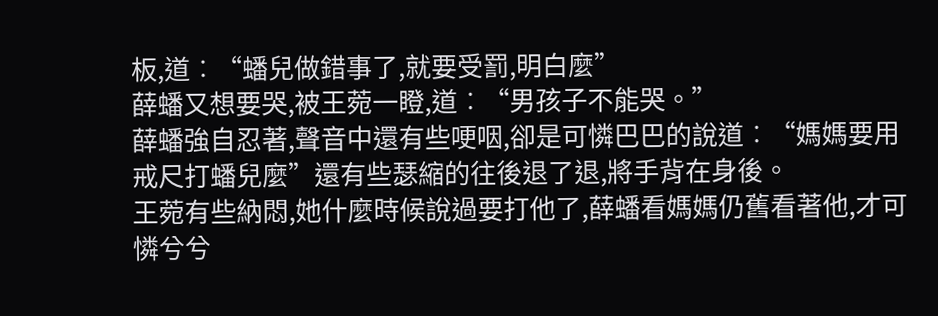板,道︰“蟠兒做錯事了,就要受罰,明白麼”
薛蟠又想要哭,被王菀一瞪,道︰“男孩子不能哭。”
薛蟠強自忍著,聲音中還有些哽咽,卻是可憐巴巴的說道︰“媽媽要用戒尺打蟠兒麼”還有些瑟縮的往後退了退,將手背在身後。
王菀有些納悶,她什麼時候說過要打他了,薛蟠看媽媽仍舊看著他,才可憐兮兮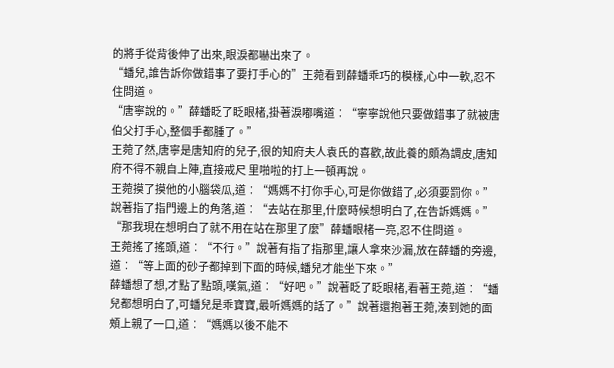的將手從背後伸了出來,眼淚都嚇出來了。
“蟠兒,誰告訴你做錯事了要打手心的”王菀看到薛蟠乖巧的模樣,心中一軟,忍不住問道。
“唐寧說的。”薛蟠眨了眨眼楮,掛著淚嘟嘴道︰“寧寧說他只要做錯事了就被唐伯父打手心,整個手都腫了。”
王菀了然,唐寧是唐知府的兒子,很的知府夫人袁氏的喜歡,故此養的頗為調皮,唐知府不得不親自上陣,直接戒尺 里啪啦的打上一頓再說。
王菀摸了摸他的小腦袋瓜,道︰“媽媽不打你手心,可是你做錯了,必須要罰你。”說著指了指門邊上的角落,道︰“去站在那里,什麼時候想明白了,在告訴媽媽。”
“那我現在想明白了就不用在站在那里了麼”薛蟠眼楮一亮,忍不住問道。
王菀搖了搖頭,道︰“不行。”說著有指了指那里,讓人拿來沙漏,放在薛蟠的旁邊,道︰“等上面的砂子都掉到下面的時候,蟠兒才能坐下來。”
薛蟠想了想,才點了點頭,嘆氣,道︰“好吧。”說著眨了眨眼楮,看著王菀,道︰“蟠兒都想明白了,可蟠兒是乖寶寶,最听媽媽的話了。”說著還抱著王菀,湊到她的面頰上親了一口,道︰“媽媽以後不能不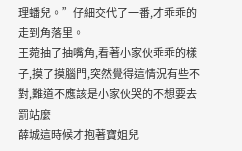理蟠兒。”仔細交代了一番,才乖乖的走到角落里。
王菀抽了抽嘴角,看著小家伙乖乖的樣子,摸了摸腦門,突然覺得這情況有些不對,難道不應該是小家伙哭的不想要去罰站麼
薛城這時候才抱著寶姐兒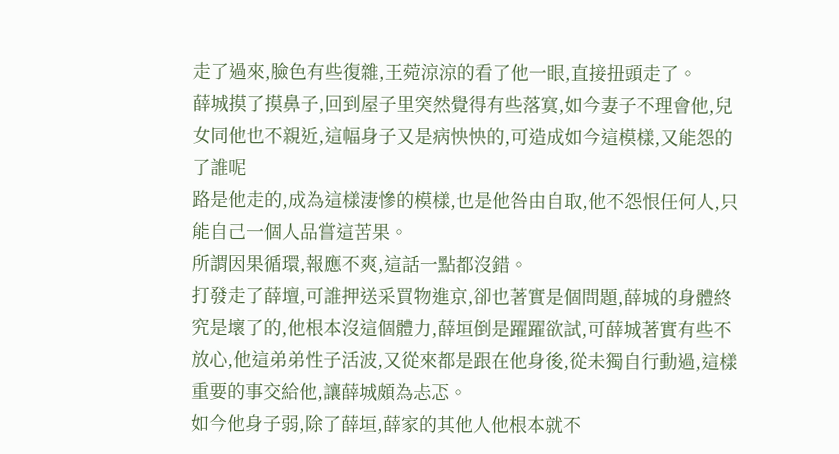走了過來,臉色有些復雜,王菀涼涼的看了他一眼,直接扭頭走了。
薛城摸了摸鼻子,回到屋子里突然覺得有些落寞,如今妻子不理會他,兒女同他也不親近,這幅身子又是病怏怏的,可造成如今這模樣,又能怨的了誰呢
路是他走的,成為這樣淒慘的模樣,也是他咎由自取,他不怨恨任何人,只能自己一個人品嘗這苦果。
所謂因果循環,報應不爽,這話一點都沒錯。
打發走了薛壇,可誰押送采買物進京,卻也著實是個問題,薛城的身體終究是壞了的,他根本沒這個體力,薛垣倒是躍躍欲試,可薛城著實有些不放心,他這弟弟性子活波,又從來都是跟在他身後,從未獨自行動過,這樣重要的事交給他,讓薛城頗為忐忑。
如今他身子弱,除了薛垣,薛家的其他人他根本就不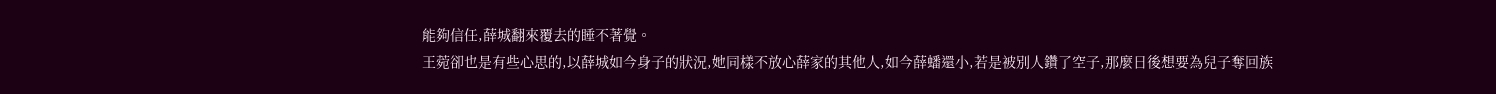能夠信任,薛城翻來覆去的睡不著覺。
王菀卻也是有些心思的,以薛城如今身子的狀況,她同樣不放心薛家的其他人,如今薛蟠還小,若是被別人鑽了空子,那麼日後想要為兒子奪回族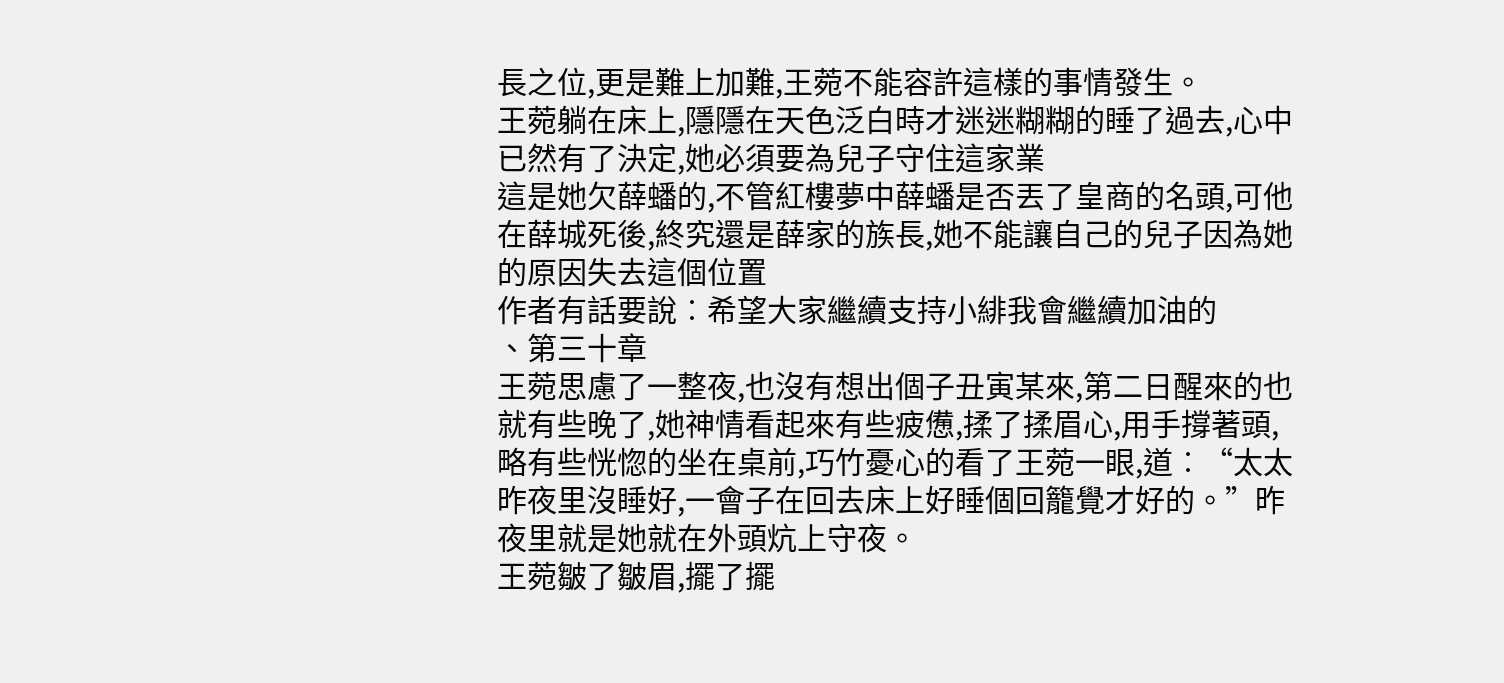長之位,更是難上加難,王菀不能容許這樣的事情發生。
王菀躺在床上,隱隱在天色泛白時才迷迷糊糊的睡了過去,心中已然有了決定,她必須要為兒子守住這家業
這是她欠薛蟠的,不管紅樓夢中薛蟠是否丟了皇商的名頭,可他在薛城死後,終究還是薛家的族長,她不能讓自己的兒子因為她的原因失去這個位置
作者有話要說︰希望大家繼續支持小緋我會繼續加油的
、第三十章
王菀思慮了一整夜,也沒有想出個子丑寅某來,第二日醒來的也就有些晚了,她神情看起來有些疲憊,揉了揉眉心,用手撐著頭,略有些恍惚的坐在桌前,巧竹憂心的看了王菀一眼,道︰“太太昨夜里沒睡好,一會子在回去床上好睡個回籠覺才好的。”昨夜里就是她就在外頭炕上守夜。
王菀皺了皺眉,擺了擺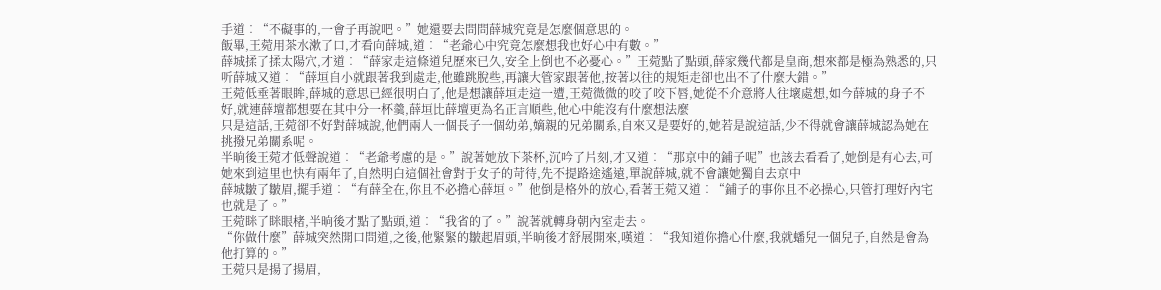手道︰“不礙事的,一會子再說吧。”她還要去問問薛城究竟是怎麼個意思的。
飯畢,王菀用茶水漱了口,才看向薛城,道︰“老爺心中究竟怎麼想我也好心中有數。”
薛城揉了揉太陽穴,才道︰“薛家走這條道兒歷來已久,安全上倒也不必憂心。”王菀點了點頭,薛家幾代都是皇商,想來都是極為熟悉的,只听薛城又道︰“薛垣自小就跟著我到處走,他雖跳脫些,再讓大管家跟著他,按著以往的規矩走卻也出不了什麼大錯。”
王菀低垂著眼眸,薛城的意思已經很明白了,他是想讓薛垣走這一遭,王菀微微的咬了咬下唇,她從不介意將人往壞處想,如今薛城的身子不好,就連薛壇都想要在其中分一杯羹,薛垣比薛壇更為名正言順些,他心中能沒有什麼想法麼
只是這話,王菀卻不好對薛城說,他們兩人一個長子一個幼弟,嫡親的兄弟關系,自來又是要好的,她若是說這話,少不得就會讓薛城認為她在挑撥兄弟關系呢。
半晌後王菀才低聲說道︰“老爺考慮的是。”說著她放下茶杯,沉吟了片刻,才又道︰“那京中的鋪子呢”也該去看看了,她倒是有心去,可她來到這里也快有兩年了,自然明白這個社會對于女子的苛待,先不提路途遙遠,單說薛城,就不會讓她獨自去京中
薛城皺了皺眉,擺手道︰“有薛全在,你且不必擔心薛垣。”他倒是格外的放心,看著王菀又道︰“鋪子的事你且不必操心,只管打理好內宅也就是了。”
王菀眯了眯眼楮,半晌後才點了點頭,道︰“我省的了。”說著就轉身朝內室走去。
“你做什麼”薛城突然開口問道,之後,他緊緊的皺起眉頭,半晌後才舒展開來,嘆道︰“我知道你擔心什麼,我就蟠兒一個兒子,自然是會為他打算的。”
王菀只是揚了揚眉,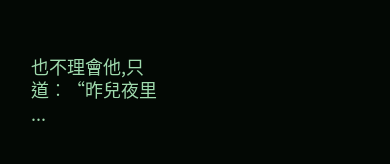也不理會他,只道︰“昨兒夜里
...